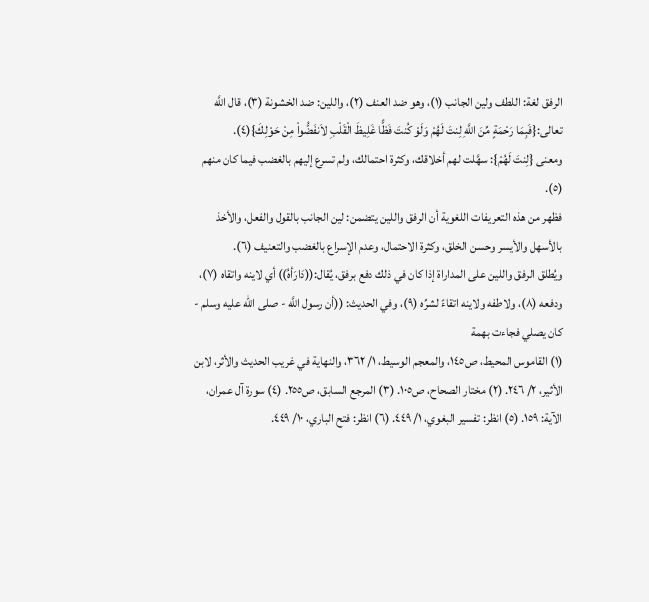الرفق لغة: اللطف ولين الجانب (١)، وهو ضد العنف (٢)، واللين: ضد الخشونة (٣)، قال اللَّه تعالى:{فَبِمَا رَحْمَةٍ مِّنَ اللَّهِ لِنتَ لَهُمْ وَلَوْ كُنتَ فَظًّا غَلِيظَ الْقَلْبِ لاَنفَضُّواْ مِنْ حَوْلِكَ}(٤).
ومعنى {لِنتَ لَهُمْ}: سهَّلت لهم أخلاقك، وكثرة احتمالك، ولم تسرع إليهم بالغضب فيما كان منهم (٥).
فظهر من هذه التعريفات اللغوية أن الرفق واللين يتضمن: لين الجانب بالقول والفعل، والأخذ بالأسهل والأيسر وحسن الخلق، وكثرة الاحتمال، وعدم الإسراع بالغضب والتعنيف (٦).
ويُطلق الرفق واللين على المداراة إذا كان في ذلك دفع برفق، يُقال:((دَارَأهُ)) أي لاينه واتقاه (٧)، ودفعه (٨)، ولاطفه ولاينه اتقاءً لشرِّه (٩)، وفي الحديث: ((أن رسول اللَّه - صلى الله عليه وسلم - كان يصلي فجاءت بهمة
(١) القاموس المحيط، ص١٤٥، والمعجم الوسيط، ١/ ٣٦٢، والنهاية في غريب الحديث والأثر، لابن الأثير، ٢/ ٢٤٦. (٢) مختار الصحاح، ص١٠٥. (٣) المرجع السابق، ص٢٥٥. (٤) سورة آل عمران، الآية: ١٥٩. (٥) انظر: تفسير البغوي، ١/ ٤٤٩. (٦) انظر: فتح الباري، ١٠/ ٤٤٩.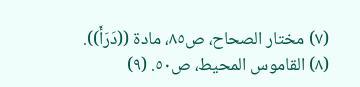(٧) مختار الصحاح، ص٨٥، مادة ((دَرَأَ)). (٨) القاموس المحيط، ص٥٠. (٩)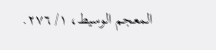المعجم الوسيط، ١/ ٢٧٦.